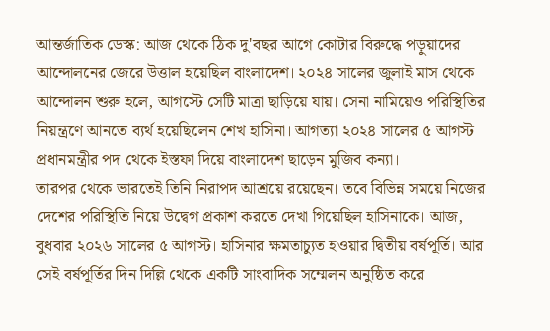আন্তর্জাতিক ডেস্ক: আজ থেকে ঠিক দু'বছর আগে কোটার বিরুদ্ধে পড়ুয়াদের আন্দোলনের জেরে উত্তাল হয়েছিল বাংলাদেশ। ২০২৪ সালের জুলাই মাস থেকে আন্দোলন শুরু হলে, আগস্টে সেটি মাত্রা ছাড়িয়ে যায়। সেনা নামিয়েও পরিস্থিতির নিয়ন্ত্রণে আনতে ব্যর্থ হয়েছিলেন শেখ হাসিনা। আগত্যা ২০২৪ সালের ৫ আগস্ট প্রধানমন্ত্রীর পদ থেকে ইস্তফা দিয়ে বাংলাদেশ ছাড়েন মুজিব কন্যা।
তারপর থেকে ভারতেই তিনি নিরাপদ আশ্রয়ে রয়েছেন। তবে বিভিন্ন সময়ে নিজের দেশের পরিস্থিতি নিয়ে উদ্বেগ প্রকাশ করতে দেখা গিয়েছিল হাসিনাকে। আজ, বুধবার ২০২৬ সালের ৫ আগস্ট। হাসিনার ক্ষমতাচ্যুত হওয়ার দ্বিতীয় বর্ষপূর্তি। আর সেই বর্ষপূর্তির দিন দিল্লি থেকে একটি সাংবাদিক সম্মেলন অনুষ্ঠিত করে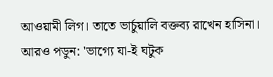আওয়ামী লিগ। তাতে ভার্চুয়ালি বক্তব্য রাখেন হাসিনা।
আরও পডুন: 'ভাগ্যে যা-ই ঘটুক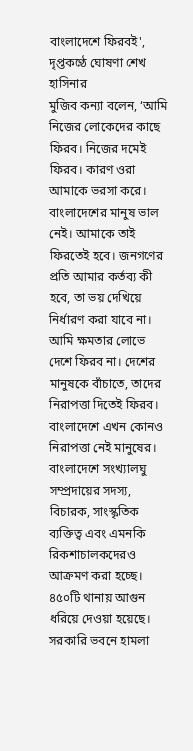বাংলাদেশে ফিরবই', দৃপ্তকণ্ঠে ঘোষণা শেখ হাসিনার
মুজিব কন্যা বলেন, ‘আমি নিজের লোকেদের কাছে ফিরব। নিজের দমেই ফিরব। কারণ ওরা আমাকে ভরসা করে। বাংলাদেশের মানুষ ভাল নেই। আমাকে তাই ফিরতেই হবে। জনগণের প্রতি আমার কর্তব্য কী হবে, তা ভয় দেখিয়ে নির্ধারণ করা যাবে না। আমি ক্ষমতার লোভে দেশে ফিরব না। দেশের মানুষকে বাঁচাতে, তাদের নিরাপত্তা দিতেই ফিরব। বাংলাদেশে এখন কোনও নিরাপত্তা নেই মানুষের। বাংলাদেশে সংখ্যালঘু সম্প্রদায়ের সদস্য, বিচারক, সাংস্কৃতিক ব্যক্তিত্ব এবং এমনকি রিকশাচালকদেরও আক্রমণ করা হচ্ছে। ৪৫০টি থানায় আগুন ধরিয়ে দেওয়া হয়েছে। সরকারি ভবনে হামলা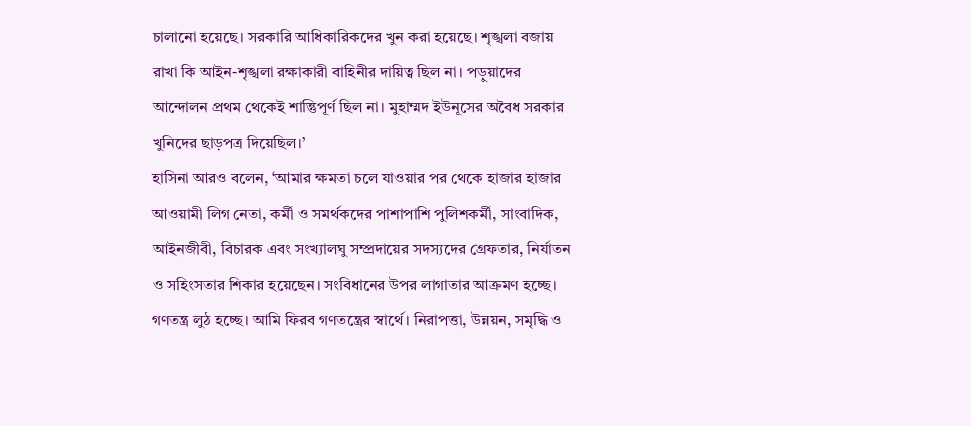চালানো হয়েছে। সরকারি আধিকারিকদের খুন করা হয়েছে। শৃঙ্খলা বজায় রাখা কি আইন-শৃঙ্খলা রক্ষাকারী বাহিনীর দায়িত্ব ছিল না। পড়ুয়াদের আন্দোলন প্রথম থেকেই শান্তিুপূর্ণ ছিল না। মুহাম্মদ ইউনূসের অবৈধ সরকার খুনিদের ছাড়পত্র দিয়েছিল।’
হাসিনা আরও বলেন, ‘আমার ক্ষমতা চলে যাওয়ার পর থেকে হাজার হাজার আওয়ামী লিগ নেতা, কর্মী ও সমর্থকদের পাশাপাশি পুলিশকর্মী, সাংবাদিক, আইনজীবী, বিচারক এবং সংখ্যালঘু সম্প্রদায়ের সদস্যদের গ্রেফতার, নির্যাতন ও সহিংসতার শিকার হয়েছেন। সংবিধানের উপর লাগাতার আক্রমণ হচ্ছে। গণতন্ত্র লুঠ হচ্ছে। আমি ফিরব গণতন্ত্রের স্বার্থে। নিরাপত্তা, উন্নয়ন, সমৃদ্ধি ও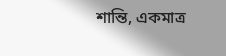শান্তি, একমাত্র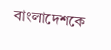বাংলাদেশকে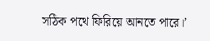সঠিক পথে ফিরিয়ে আনতে পারে।’